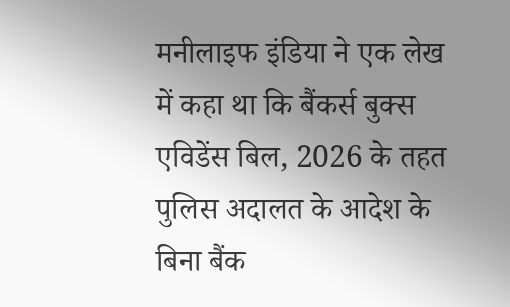मनीलाइफ इंडिया ने एक लेख में कहा था कि बैंकर्स बुक्स एविडेंस बिल, 2026 के तहत पुलिस अदालत के आदेश के बिना बैंक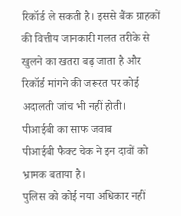रिकॉर्ड ले सकती है। इससे बैंक ग्राहकों की वित्तीय जानकारी गलत तरीके से खुलने का खतरा बढ़ जाता है और रिकॉर्ड मांगने की जरूरत पर कोई अदालती जांच भी नहीं होती।
पीआईबी का साफ जवाब
पीआईबी फैक्ट चेक ने इन दावों को भ्रामक बताया है।
पुलिस को कोई नया अधिकार नहीं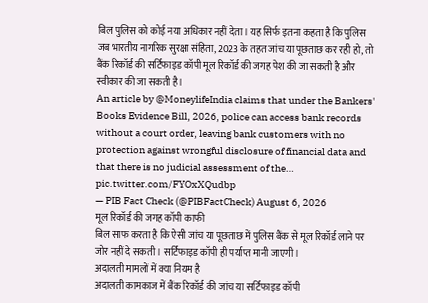बिल पुलिस को कोई नया अधिकार नहीं देता। यह सिर्फ इतना कहता है कि पुलिस जब भारतीय नागरिक सुरक्षा संहिता, 2023 के तहत जांच या पूछताछ कर रही हो, तो बैंक रिकॉर्ड की सर्टिफाइड कॉपी मूल रिकॉर्ड की जगह पेश की जा सकती है और स्वीकार की जा सकती है।
An article by @MoneylifeIndia claims that under the Bankers' Books Evidence Bill, 2026, police can access bank records without a court order, leaving bank customers with no protection against wrongful disclosure of financial data and that there is no judicial assessment of the… pic.twitter.com/FYOxXQudbp
— PIB Fact Check (@PIBFactCheck) August 6, 2026
मूल रिकॉर्ड की जगह कॉपी काफी
बिल साफ करता है कि ऐसी जांच या पूछताछ में पुलिस बैंक से मूल रिकॉर्ड लाने पर जोर नहीं दे सकती। सर्टिफाइड कॉपी ही पर्याप्त मानी जाएगी।
अदालती मामलों में क्या नियम है
अदालती कामकाज में बैंक रिकॉर्ड की जांच या सर्टिफाइड कॉपी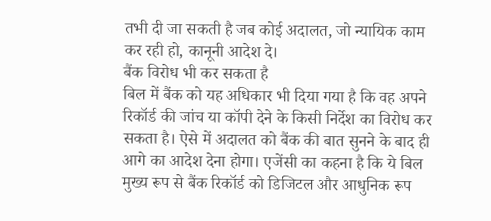तभी दी जा सकती है जब कोई अदालत, जो न्यायिक काम कर रही हो, कानूनी आदेश दे।
बैंक विरोध भी कर सकता है
बिल में बैंक को यह अधिकार भी दिया गया है कि वह अपने रिकॉर्ड की जांच या कॉपी देने के किसी निर्देश का विरोध कर सकता है। ऐसे में अदालत को बैंक की बात सुनने के बाद ही आगे का आदेश देना होगा। एजेंसी का कहना है कि ये बिल मुख्य रूप से बैंक रिकॉर्ड को डिजिटल और आधुनिक रूप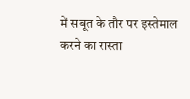में सबूत के तौर पर इस्तेमाल करने का रास्ता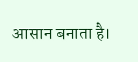आसान बनाता है।